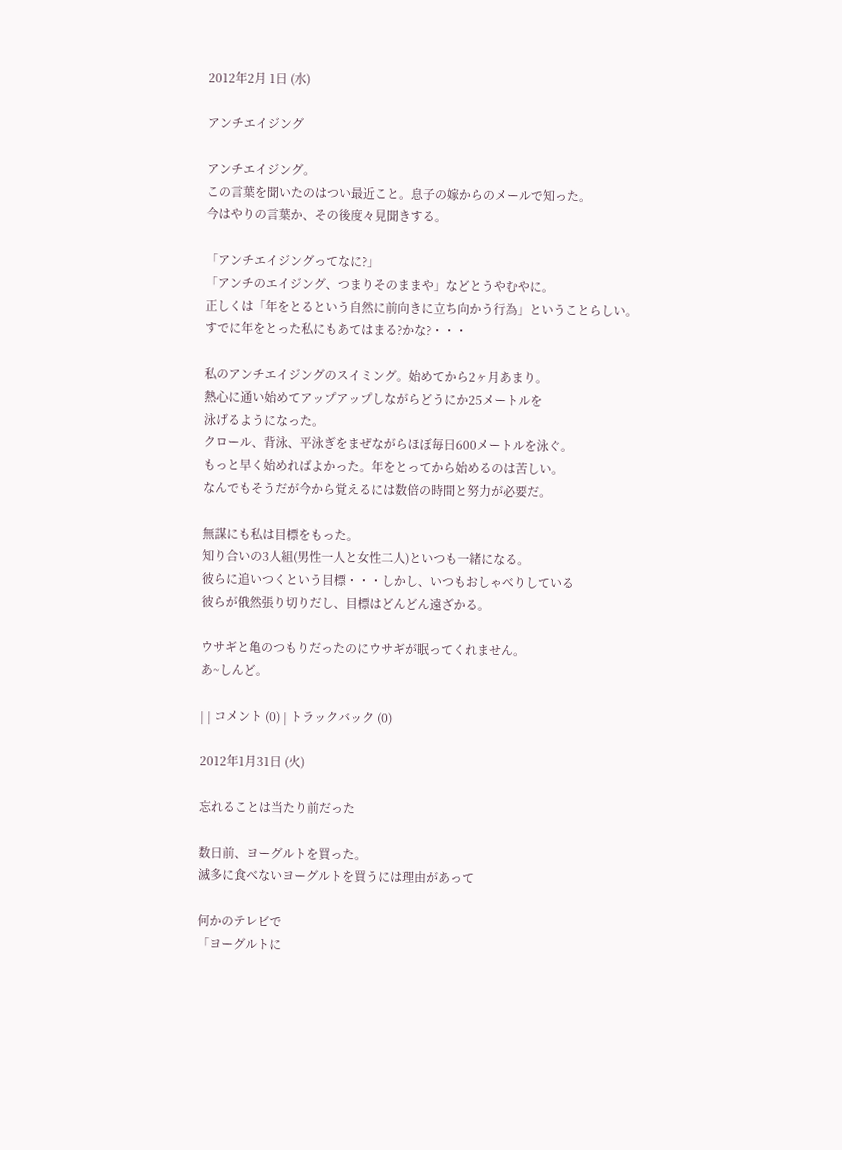2012年2月 1日 (水)

アンチエイジング

アンチエイジング。
この言葉を聞いたのはつい最近こと。息子の嫁からのメールで知った。
今はやりの言葉か、その後度々見聞きする。

「アンチエイジングってなに?」
「アンチのエイジング、つまりそのままや」などとうやむやに。
正しくは「年をとるという自然に前向きに立ち向かう行為」ということらしい。
すでに年をとった私にもあてはまる?かな?・・・

私のアンチエイジングのスイミング。始めてから2ヶ月あまり。
熱心に通い始めてアップアップしながらどうにか25メートルを
泳げるようになった。
クロール、背泳、平泳ぎをまぜながらほぼ毎日600メートルを泳ぐ。
もっと早く始めればよかった。年をとってから始めるのは苦しい。
なんでもそうだが今から覚えるには数倍の時間と努力が必要だ。

無謀にも私は目標をもった。
知り合いの3人組(男性一人と女性二人)といつも一緒になる。
彼らに追いつくという目標・・・しかし、いつもおしゃべりしている
彼らが俄然張り切りだし、目標はどんどん遠ざかる。

ウサギと亀のつもりだったのにウサギが眠ってくれません。
あ~しんど。

| | コメント (0) | トラックバック (0)

2012年1月31日 (火)

忘れることは当たり前だった

数日前、ヨーグルトを買った。
滅多に食べないヨーグルトを買うには理由があって

何かのテレビで
「ヨーグルトに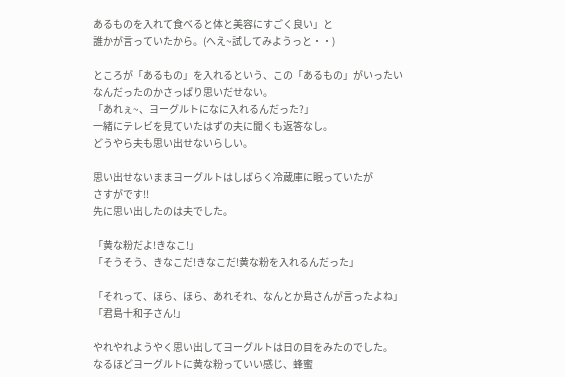あるものを入れて食べると体と美容にすごく良い」と
誰かが言っていたから。(へえ~試してみようっと・・)

ところが「あるもの」を入れるという、この「あるもの」がいったい
なんだったのかさっぱり思いだせない。
「あれぇ~、ヨーグルトになに入れるんだった?」
一緒にテレビを見ていたはずの夫に聞くも返答なし。
どうやら夫も思い出せないらしい。

思い出せないままヨーグルトはしばらく冷蔵庫に眠っていたが
さすがです!!
先に思い出したのは夫でした。

「黄な粉だよ!きなこ!」
「そうそう、きなこだ!きなこだ!黄な粉を入れるんだった」

「それって、ほら、ほら、あれそれ、なんとか島さんが言ったよね」
「君島十和子さん!」

やれやれようやく思い出してヨーグルトは日の目をみたのでした。
なるほどヨーグルトに黄な粉っていい感じ、蜂蜜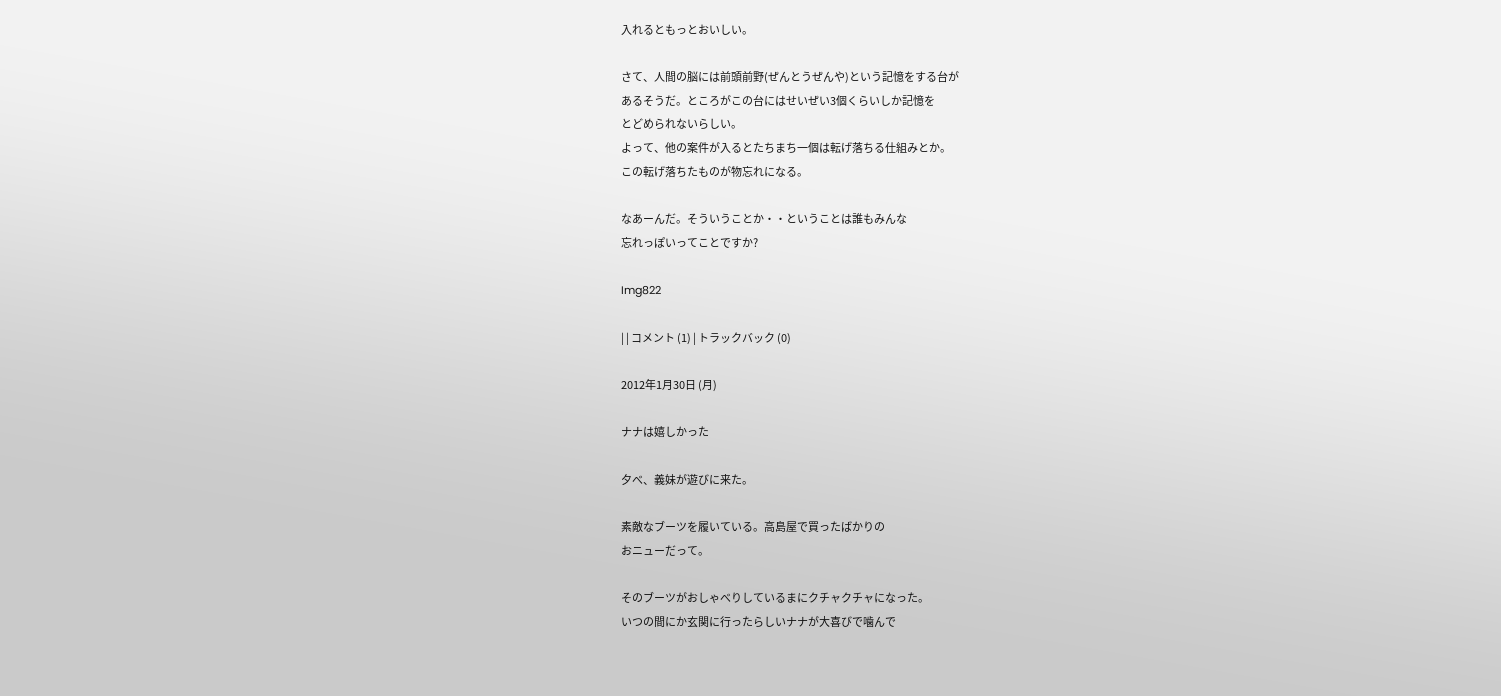入れるともっとおいしい。

さて、人間の脳には前頭前野(ぜんとうぜんや)という記憶をする台が
あるそうだ。ところがこの台にはせいぜい3個くらいしか記憶を
とどめられないらしい。
よって、他の案件が入るとたちまち一個は転げ落ちる仕組みとか。
この転げ落ちたものが物忘れになる。

なあーんだ。そういうことか・・ということは誰もみんな
忘れっぽいってことですか?

Img822

| | コメント (1) | トラックバック (0)

2012年1月30日 (月)

ナナは嬉しかった

夕べ、義妹が遊びに来た。

素敵なブーツを履いている。高島屋で買ったばかりの
おニューだって。

そのブーツがおしゃべりしているまにクチャクチャになった。
いつの間にか玄関に行ったらしいナナが大喜びで噛んで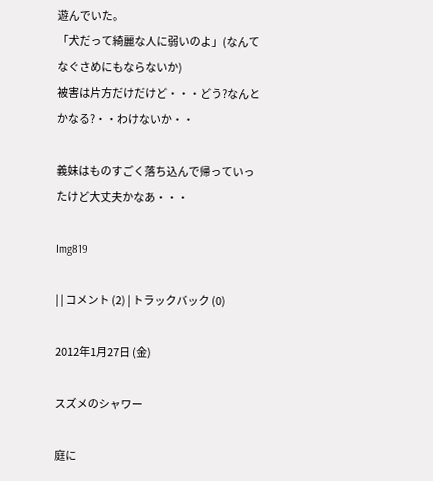遊んでいた。
「犬だって綺麗な人に弱いのよ」(なんてなぐさめにもならないか)
被害は片方だけだけど・・・どう?なんとかなる?・・わけないか・・

義妹はものすごく落ち込んで帰っていったけど大丈夫かなあ・・・

Img819

| | コメント (2) | トラックバック (0)

2012年1月27日 (金)

スズメのシャワー

庭に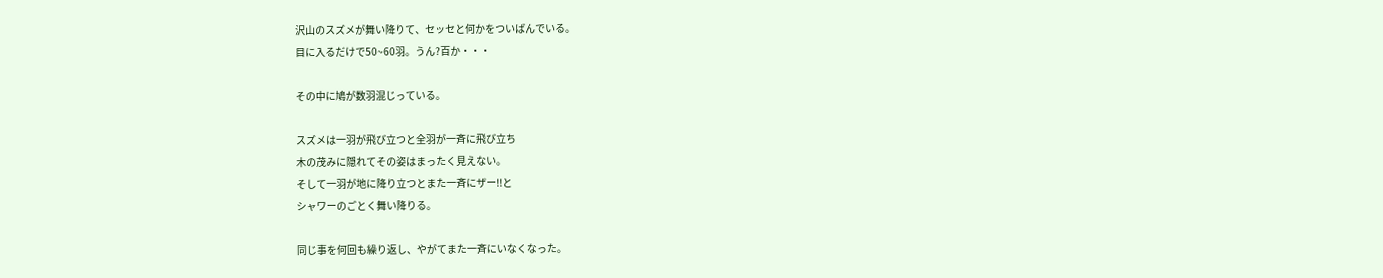沢山のスズメが舞い降りて、セッセと何かをついばんでいる。
目に入るだけで50~60羽。うん?百か・・・

その中に鳩が数羽混じっている。

スズメは一羽が飛び立つと全羽が一斉に飛び立ち
木の茂みに隠れてその姿はまったく見えない。
そして一羽が地に降り立つとまた一斉にザー!!と
シャワーのごとく舞い降りる。

同じ事を何回も繰り返し、やがてまた一斉にいなくなった。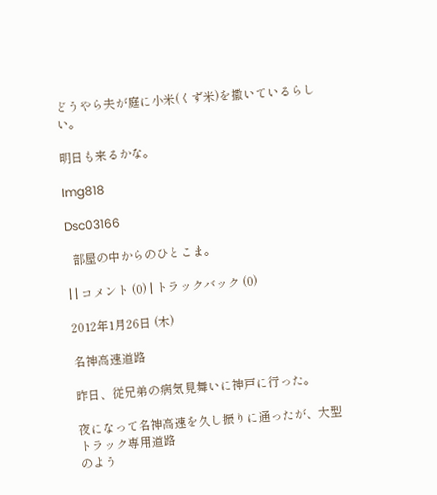どうやら夫が庭に小米(くず米)を撒いているらしい。

明日も来るかな。

Img818

Dsc03166

  部屋の中からのひとこま。

| | コメント (0) | トラックバック (0)

2012年1月26日 (木)

名神高速道路

昨日、従兄弟の病気見舞いに神戸に行った。

夜になって名神高速を久し振りに通ったが、大型トラック専用道路
のよう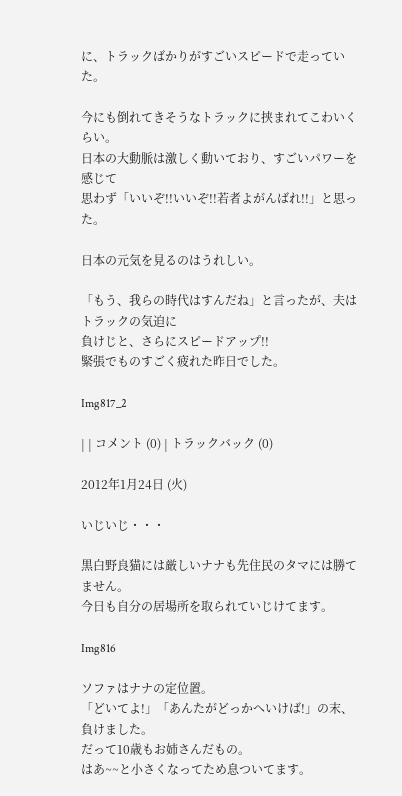に、トラックばかりがすごいスピードで走っていた。

今にも倒れてきそうなトラックに挟まれてこわいくらい。
日本の大動脈は激しく動いており、すごいパワーを感じて
思わず「いいぞ!!いいぞ!!若者よがんばれ!!」と思った。

日本の元気を見るのはうれしい。

「もう、我らの時代はすんだね」と言ったが、夫はトラックの気迫に
負けじと、さらにスピードアップ!!
緊張でものすごく疲れた昨日でした。

Img817_2

| | コメント (0) | トラックバック (0)

2012年1月24日 (火)

いじいじ・・・

黒白野良猫には厳しいナナも先住民のタマには勝てません。
今日も自分の居場所を取られていじけてます。

Img816

ソファはナナの定位置。
「どいてよ!」「あんたがどっかへいけば!」の末、負けました。
だって10歳もお姉さんだもの。
はあ~~と小さくなってため息ついてます。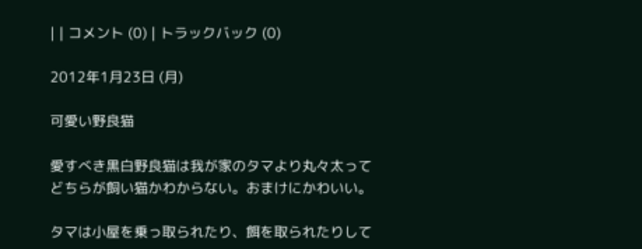| | コメント (0) | トラックバック (0)

2012年1月23日 (月)

可愛い野良猫

愛すべき黒白野良猫は我が家のタマより丸々太って
どちらが飼い猫かわからない。おまけにかわいい。

タマは小屋を乗っ取られたり、餌を取られたりして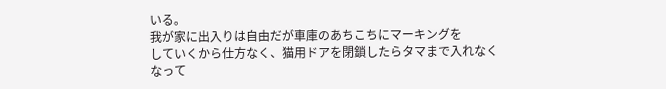いる。
我が家に出入りは自由だが車庫のあちこちにマーキングを
していくから仕方なく、猫用ドアを閉鎖したらタマまで入れなくなって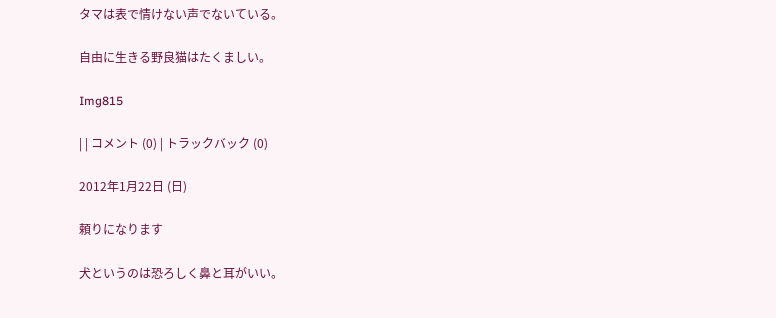タマは表で情けない声でないている。

自由に生きる野良猫はたくましい。

Img815

| | コメント (0) | トラックバック (0)

2012年1月22日 (日)

頼りになります

犬というのは恐ろしく鼻と耳がいい。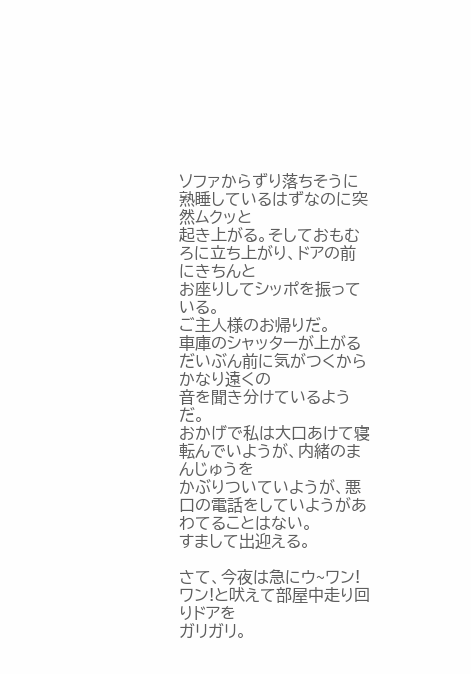ソファからずり落ちそうに熟睡しているはずなのに突然ムクッと
起き上がる。そしておもむろに立ち上がり、ドアの前にきちんと
お座りしてシッポを振っている。
ご主人様のお帰りだ。
車庫のシャッターが上がるだいぶん前に気がつくからかなり遠くの
音を聞き分けているようだ。
おかげで私は大口あけて寝転んでいようが、内緒のまんじゅうを
かぶりついていようが、悪口の電話をしていようがあわてることはない。
すまして出迎える。

さて、今夜は急にウ~ワン!ワン!と吠えて部屋中走り回りドアを
ガリガリ。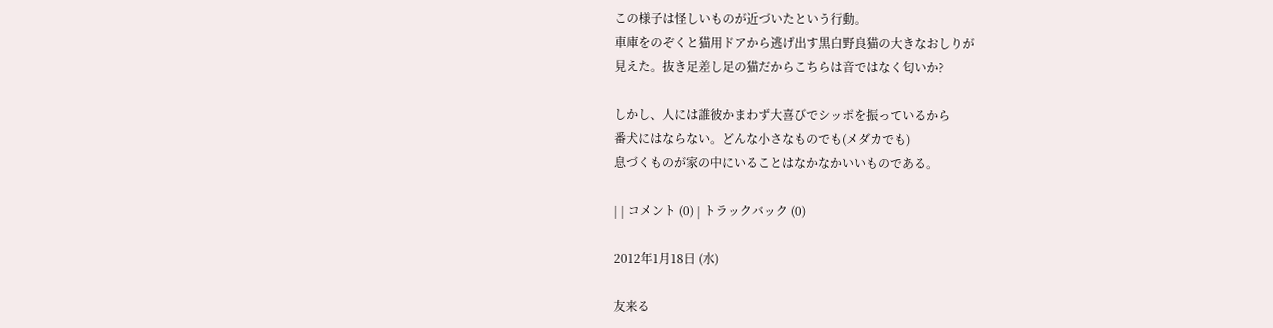この様子は怪しいものが近づいたという行動。
車庫をのぞくと猫用ドアから逃げ出す黒白野良猫の大きなおしりが
見えた。抜き足差し足の猫だからこちらは音ではなく匂いか?

しかし、人には誰彼かまわず大喜びでシッポを振っているから
番犬にはならない。どんな小さなものでも(メダカでも)
息づくものが家の中にいることはなかなかいいものである。

| | コメント (0) | トラックバック (0)

2012年1月18日 (水)

友来る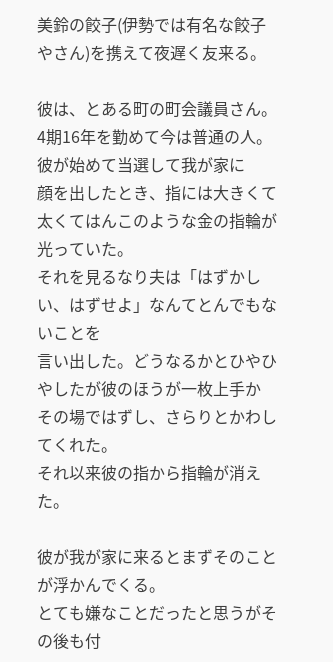美鈴の餃子(伊勢では有名な餃子やさん)を携えて夜遅く友来る。

彼は、とある町の町会議員さん。
4期16年を勤めて今は普通の人。彼が始めて当選して我が家に
顔を出したとき、指には大きくて太くてはんこのような金の指輪が
光っていた。
それを見るなり夫は「はずかしい、はずせよ」なんてとんでもないことを
言い出した。どうなるかとひやひやしたが彼のほうが一枚上手か
その場ではずし、さらりとかわしてくれた。
それ以来彼の指から指輪が消えた。

彼が我が家に来るとまずそのことが浮かんでくる。
とても嫌なことだったと思うがその後も付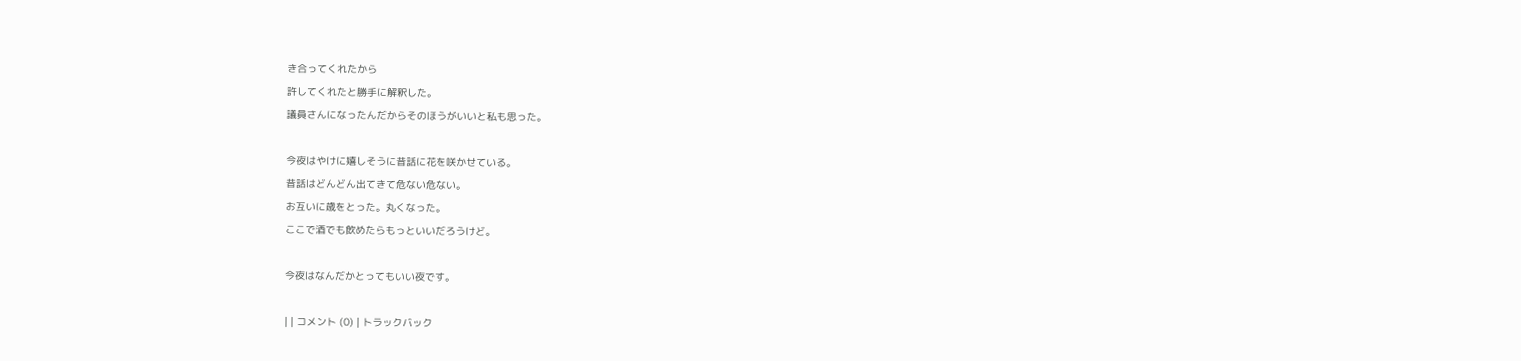き合ってくれたから
許してくれたと勝手に解釈した。
議員さんになったんだからそのほうがいいと私も思った。

今夜はやけに嬉しそうに昔話に花を咲かせている。
昔話はどんどん出てきて危ない危ない。
お互いに歳をとった。丸くなった。
ここで酒でも飲めたらもっといいだろうけど。

今夜はなんだかとってもいい夜です。

| | コメント (0) | トラックバック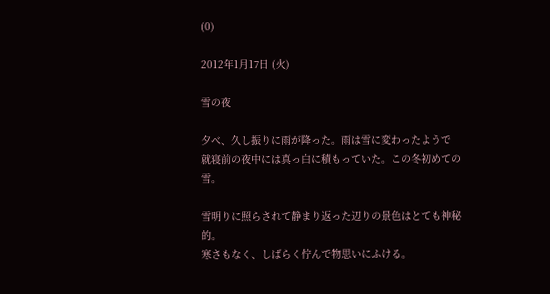(0)

2012年1月17日 (火)

雪の夜

夕べ、久し振りに雨が降った。雨は雪に変わったようで
就寝前の夜中には真っ白に積もっていた。この冬初めての雪。

雪明りに照らされて静まり返った辺りの景色はとても神秘的。
寒さもなく、しばらく佇んで物思いにふける。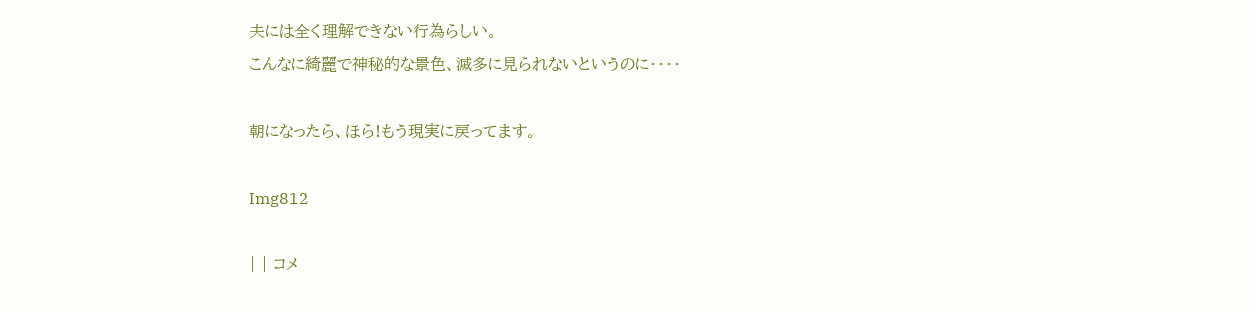夫には全く理解できない行為らしい。
こんなに綺麗で神秘的な景色、滅多に見られないというのに・・・・

朝になったら、ほら!もう現実に戻ってます。

Img812

| | コメ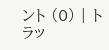ント (0) | トラッ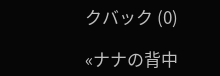クバック (0)

«ナナの背中